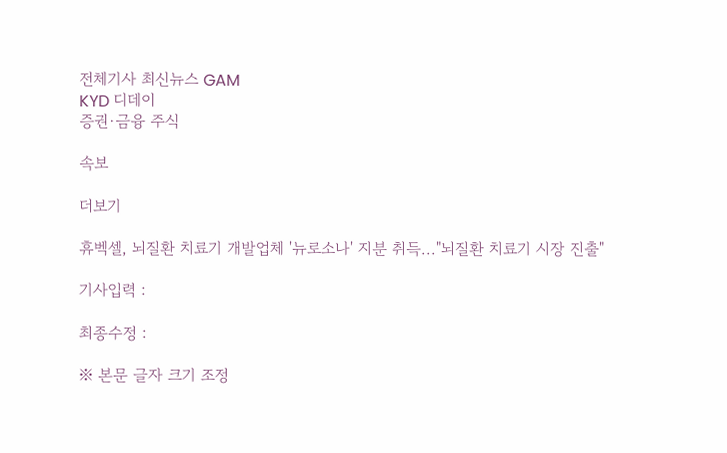전체기사 최신뉴스 GAM
KYD 디데이
증권·금융 주식

속보

더보기

휴벡셀, 뇌질환 치료기 개발업체 '뉴로소나' 지분 취득..."뇌질환 치료기 시장 진출"

기사입력 :

최종수정 :

※ 본문 글자 크기 조정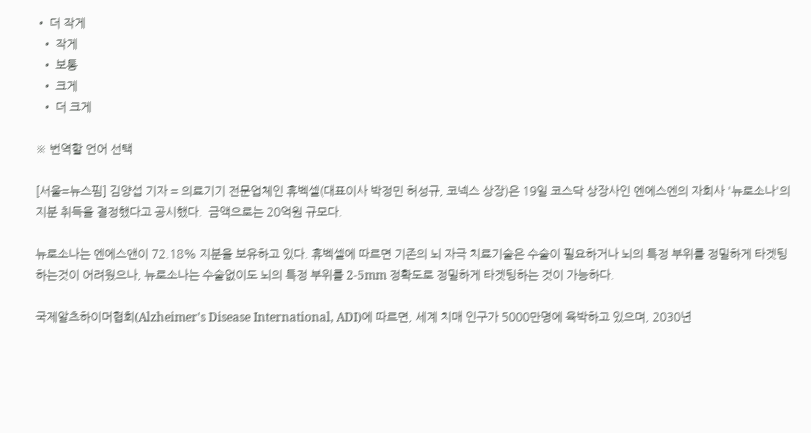• 더 작게
  • 작게
  • 보통
  • 크게
  • 더 크게

※ 번역할 언어 선택

[서울=뉴스핌] 김양섭 기자 = 의료기기 전문업체인 휴벡셀(대표이사 박정민 허성규, 코넥스 상장)은 19일 코스닥 상장사인 엔에스엔의 자회사 '뉴로소나'의 지분 취득을 결정했다고 공시했다.  금액으로는 20억원 규모다.

뉴로소나는 엔에스앤이 72.18% 지분을 보유하고 있다. 휴벡셀에 따르면 기존의 뇌 자극 치료기술은 수술이 필요하거나 뇌의 특정 부위를 정밀하게 타겟팅하는것이 어려웠으나, 뉴로소나는 수술없이도 뇌의 특정 부위를 2-5mm 정확도로 정밀하게 타겟팅하는 것이 가능하다.

국제알츠하이머협회(Alzheimer's Disease International, ADI)에 따르면, 세계 치매 인구가 5000만명에 육박하고 있으며, 2030년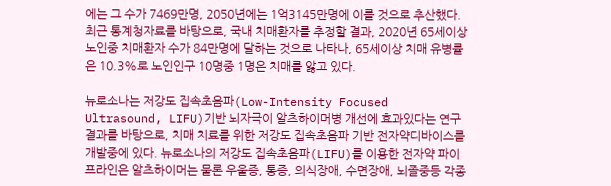에는 그 수가 7469만명, 2050년에는 1억3145만명에 이를 것으로 추산했다. 최근 통계청자료를 바탕으로, 국내 치매환자를 추정할 결과, 2020년 65세이상 노인중 치매환자 수가 84만명에 달하는 것으로 나타나, 65세이상 치매 유병률은 10.3%로 노인인구 10명중 1명은 치매를 앓고 있다.

뉴로소나는 저강도 집속초음파(Low-Intensity Focused Ultrasound, LIFU)기반 뇌자극이 알츠하이머병 개선에 효과있다는 연구결과를 바탕으로, 치매 치료를 위한 저강도 집속초음파 기반 전자약디바이스를 개발중에 있다. 뉴로소나의 저강도 집속초음파(LIFU)를 이용한 전자약 파이프라인은 알츠하이머는 물론 우울증, 통증, 의식장애, 수면장애, 뇌졸중등 각종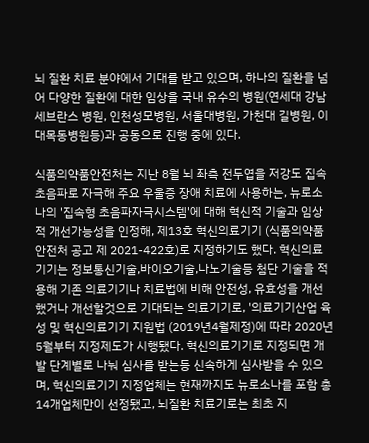뇌 질환 치료 분야에서 기대를 받고 있으며, 하나의 질환을 넘어 다양한 질환에 대한 임상을 국내 유수의 병원(연세대 강남세브란스 병원, 인천성모병원, 서울대병원, 가천대 길병원, 이대목동병원등)과 공동으로 진행 중에 있다.

식품의약품안전처는 지난 8월 뇌 좌측 전두엽을 저강도 집속 초음파로 자극해 주요 우울증 장애 치료에 사용하는, 뉴로소나의 '집속형 초음파자극시스템'에 대해 혁신적 기술과 임상적 개선가능성을 인정해, 제13호 혁신의료기기 (식품의약품안전처 공고 제 2021-422호)로 지정하기도 했다. 혁신의료기기는 정보통신기술,바이오기술,나노기술등 첨단 기술을 적용해 기존 의료기기나 치료법에 비해 안전성, 유효성을 개선했거나 개선할것으로 기대되는 의료기기로, '의료기기산업 육성 및 혁신의료기기 지원법 (2019년4월제정)에 따라 2020년5월부터 지정제도가 시행됐다. 혁신의료기기로 지정되면 개발 단계별로 나눠 심사를 받는등 신속하게 심사받을 수 있으며, 혁신의료기기 지정업체는 현재까지도 뉴로소나를 포함 총 14개업체만이 선정됐고, 뇌질환 치료기로는 최초 지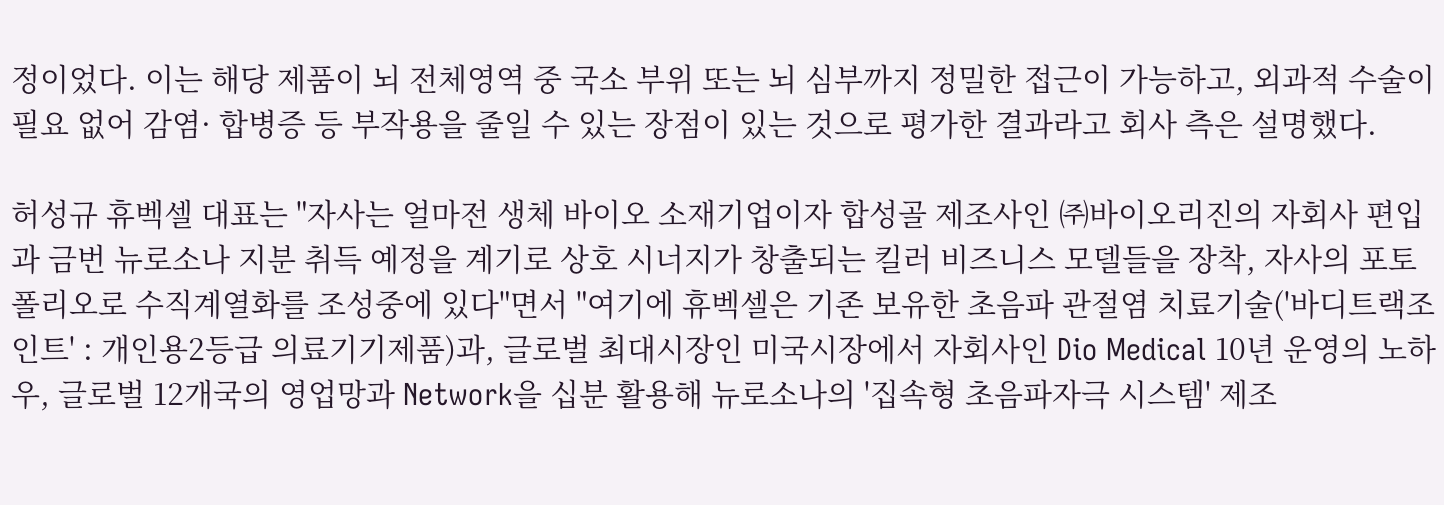정이었다. 이는 해당 제품이 뇌 전체영역 중 국소 부위 또는 뇌 심부까지 정밀한 접근이 가능하고, 외과적 수술이 필요 없어 감염· 합병증 등 부작용을 줄일 수 있는 장점이 있는 것으로 평가한 결과라고 회사 측은 설명했다.

허성규 휴벡셀 대표는 "자사는 얼마전 생체 바이오 소재기업이자 합성골 제조사인 ㈜바이오리진의 자회사 편입과 금번 뉴로소나 지분 취득 예정을 계기로 상호 시너지가 창출되는 킬러 비즈니스 모델들을 장착, 자사의 포토폴리오로 수직계열화를 조성중에 있다"면서 "여기에 휴벡셀은 기존 보유한 초음파 관절염 치료기술('바디트랙조인트' : 개인용2등급 의료기기제품)과, 글로벌 최대시장인 미국시장에서 자회사인 Dio Medical 10년 운영의 노하우, 글로벌 12개국의 영업망과 Network을 십분 활용해 뉴로소나의 '집속형 초음파자극 시스템' 제조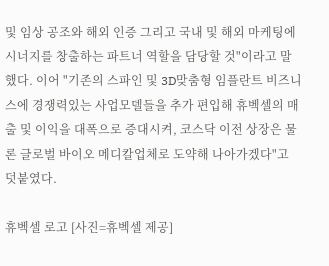및 임상 공조와 해외 인증 그리고 국내 및 해외 마케팅에 시너지를 창출하는 파트너 역할을 담당할 것"이라고 말했다. 이어 "기존의 스파인 및 3D맞춤형 임플란트 비즈니스에 경쟁력있는 사업모델들을 추가 편입해 휴벡셀의 매출 및 이익을 대폭으로 증대시켜, 코스닥 이전 상장은 물론 글로벌 바이오 메디칼업체로 도약해 나아가겠다"고 덧붙였다.

휴벡셀 로고 [사진=휴벡셀 제공]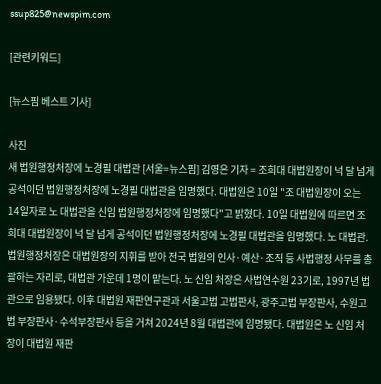ssup825@newspim.com

[관련키워드]

[뉴스핌 베스트 기사]

사진
새 법원행정처장에 노경필 대법관 [서울=뉴스핌] 김영은 기자 = 조희대 대법원장이 넉 달 넘게 공석이던 법원행정처장에 노경필 대법관을 임명했다. 대법원은 10일 "조 대법원장이 오는 14일자로 노 대법관을 신임 법원행정처장에 임명했다"고 밝혔다. 10일 대법원에 따르면 조희대 대법원장이 넉 달 넘게 공석이던 법원행정처장에 노경필 대법관을 임명했다. 노 대법관. 법원행정처장은 대법원장의 지휘를 받아 전국 법원의 인사·예산·조직 등 사법행정 사무를 총괄하는 자리로, 대법관 가운데 1명이 맡는다. 노 신임 처장은 사법연수원 23기로, 1997년 법관으로 임용됐다. 이후 대법원 재판연구관과 서울고법 고법판사, 광주고법 부장판사, 수원고법 부장판사·수석부장판사 등을 거쳐 2024년 8월 대법관에 임명됐다. 대법원은 노 신임 처장이 대법원 재판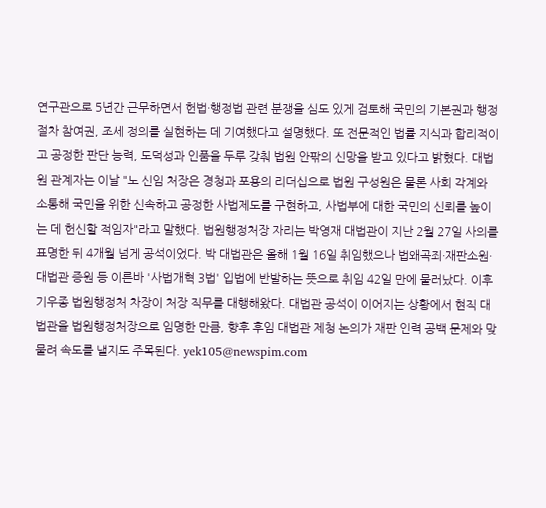연구관으로 5년간 근무하면서 헌법·행정법 관련 분쟁을 심도 있게 검토해 국민의 기본권과 행정절차 참여권, 조세 정의를 실현하는 데 기여했다고 설명했다. 또 전문적인 법률 지식과 합리적이고 공정한 판단 능력, 도덕성과 인품을 두루 갖춰 법원 안팎의 신망을 받고 있다고 밝혔다. 대법원 관계자는 이날 "노 신임 처장은 경청과 포용의 리더십으로 법원 구성원은 물론 사회 각계와 소통해 국민을 위한 신속하고 공정한 사법제도를 구현하고, 사법부에 대한 국민의 신뢰를 높이는 데 헌신할 적임자"라고 말했다. 법원행정처장 자리는 박영재 대법관이 지난 2월 27일 사의를 표명한 뒤 4개월 넘게 공석이었다. 박 대법관은 올해 1월 16일 취임했으나 법왜곡죄·재판소원·대법관 증원 등 이른바 '사법개혁 3법' 입법에 반발하는 뜻으로 취임 42일 만에 물러났다. 이후 기우종 법원행정처 차장이 처장 직무를 대행해왔다. 대법관 공석이 이어지는 상황에서 현직 대법관을 법원행정처장으로 임명한 만큼, 향후 후임 대법관 제청 논의가 재판 인력 공백 문제와 맞물려 속도를 낼지도 주목된다. yek105@newspim.com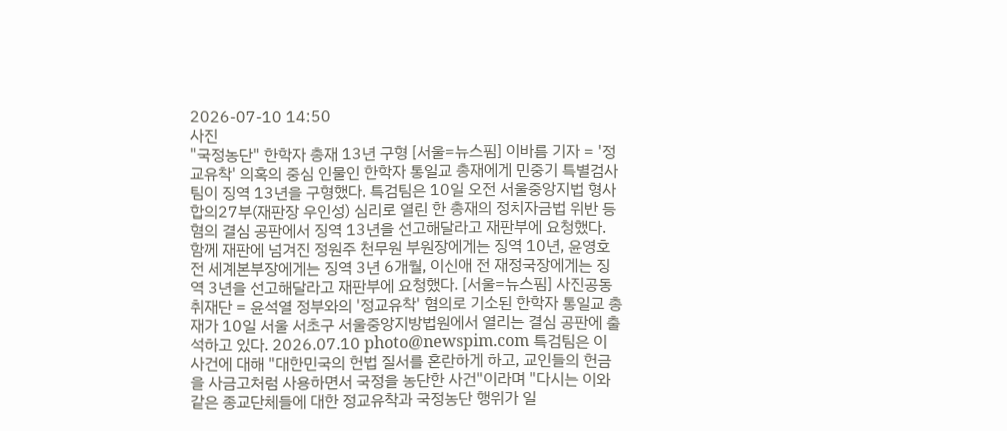2026-07-10 14:50
사진
"국정농단" 한학자 총재 13년 구형 [서울=뉴스핌] 이바름 기자 = '정교유착' 의혹의 중심 인물인 한학자 통일교 총재에게 민중기 특별검사팀이 징역 13년을 구형했다. 특검팀은 10일 오전 서울중앙지법 형사합의27부(재판장 우인성) 심리로 열린 한 총재의 정치자금법 위반 등 혐의 결심 공판에서 징역 13년을 선고해달라고 재판부에 요청했다. 함께 재판에 넘겨진 정원주 천무원 부원장에게는 징역 10년, 윤영호 전 세계본부장에게는 징역 3년 6개월, 이신애 전 재정국장에게는 징역 3년을 선고해달라고 재판부에 요청했다. [서울=뉴스핌] 사진공동취재단 = 윤석열 정부와의 '정교유착' 혐의로 기소된 한학자 통일교 총재가 10일 서울 서초구 서울중앙지방법원에서 열리는 결심 공판에 출석하고 있다. 2026.07.10 photo@newspim.com 특검팀은 이 사건에 대해 "대한민국의 헌법 질서를 혼란하게 하고, 교인들의 헌금을 사금고처럼 사용하면서 국정을 농단한 사건"이라며 "다시는 이와 같은 종교단체들에 대한 정교유착과 국정농단 행위가 일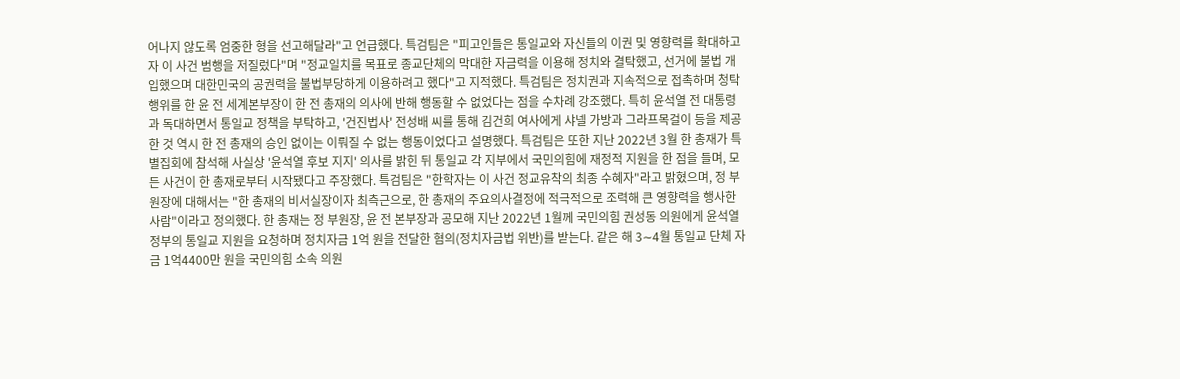어나지 않도록 엄중한 형을 선고해달라"고 언급했다. 특검팀은 "피고인들은 통일교와 자신들의 이권 및 영향력를 확대하고자 이 사건 범행을 저질렀다"며 "정교일치를 목표로 종교단체의 막대한 자금력을 이용해 정치와 결탁했고, 선거에 불법 개입했으며 대한민국의 공권력을 불법부당하게 이용하려고 했다"고 지적했다. 특검팀은 정치권과 지속적으로 접촉하며 청탁 행위를 한 윤 전 세계본부장이 한 전 총재의 의사에 반해 행동할 수 없었다는 점을 수차례 강조했다. 특히 윤석열 전 대통령과 독대하면서 통일교 정책을 부탁하고, '건진법사' 전성배 씨를 통해 김건희 여사에게 샤넬 가방과 그라프목걸이 등을 제공한 것 역시 한 전 총재의 승인 없이는 이뤄질 수 없는 행동이었다고 설명했다. 특검팀은 또한 지난 2022년 3월 한 총재가 특별집회에 참석해 사실상 '윤석열 후보 지지' 의사를 밝힌 뒤 통일교 각 지부에서 국민의힘에 재정적 지원을 한 점을 들며, 모든 사건이 한 총재로부터 시작됐다고 주장했다. 특검팀은 "한학자는 이 사건 정교유착의 최종 수혜자"라고 밝혔으며, 정 부원장에 대해서는 "한 총재의 비서실장이자 최측근으로, 한 총재의 주요의사결정에 적극적으로 조력해 큰 영향력을 행사한 사람"이라고 정의했다. 한 총재는 정 부원장, 윤 전 본부장과 공모해 지난 2022년 1월께 국민의힘 권성동 의원에게 윤석열 정부의 통일교 지원을 요청하며 정치자금 1억 원을 전달한 혐의(정치자금법 위반)를 받는다. 같은 해 3∼4월 통일교 단체 자금 1억4400만 원을 국민의힘 소속 의원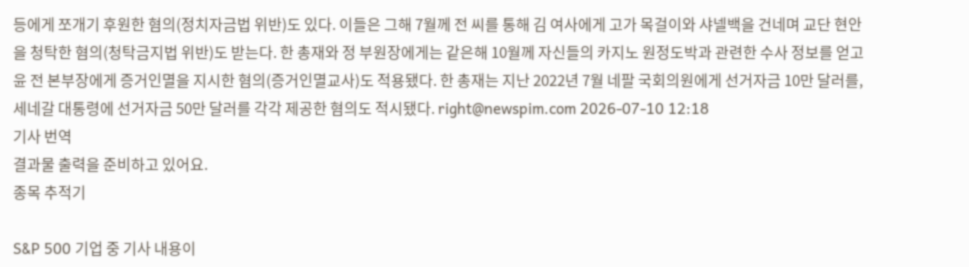등에게 쪼개기 후원한 혐의(정치자금법 위반)도 있다. 이들은 그해 7월께 전 씨를 통해 김 여사에게 고가 목걸이와 샤넬백을 건네며 교단 현안을 청탁한 혐의(청탁금지법 위반)도 받는다. 한 총재와 정 부원장에게는 같은해 10월께 자신들의 카지노 원정도박과 관련한 수사 정보를 얻고 윤 전 본부장에게 증거인멸을 지시한 혐의(증거인멸교사)도 적용됐다. 한 총재는 지난 2022년 7월 네팔 국회의원에게 선거자금 10만 달러를, 세네갈 대통령에 선거자금 50만 달러를 각각 제공한 혐의도 적시됐다. right@newspim.com 2026-07-10 12:18
기사 번역
결과물 출력을 준비하고 있어요.
종목 추적기

S&P 500 기업 중 기사 내용이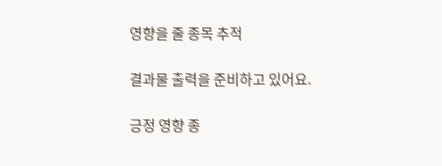영향을 줄 종목 추적

결과물 출력을 준비하고 있어요.

긍정 영향 종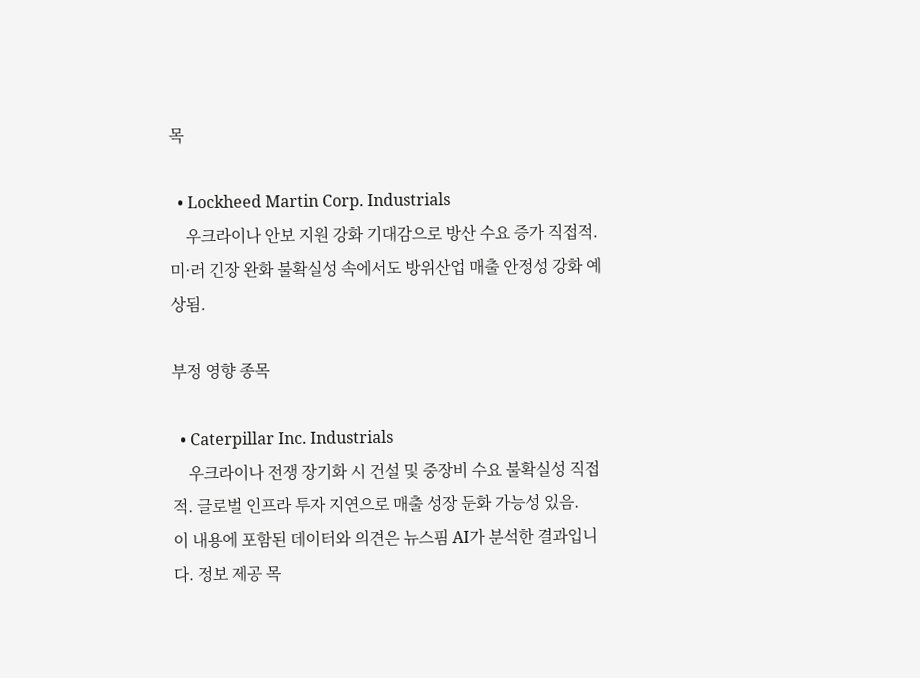목

  • Lockheed Martin Corp. Industrials
    우크라이나 안보 지원 강화 기대감으로 방산 수요 증가 직접적. 미·러 긴장 완화 불확실성 속에서도 방위산업 매출 안정성 강화 예상됨.

부정 영향 종목

  • Caterpillar Inc. Industrials
    우크라이나 전쟁 장기화 시 건설 및 중장비 수요 불확실성 직접적. 글로벌 인프라 투자 지연으로 매출 성장 둔화 가능성 있음.
이 내용에 포함된 데이터와 의견은 뉴스핌 AI가 분석한 결과입니다. 정보 제공 목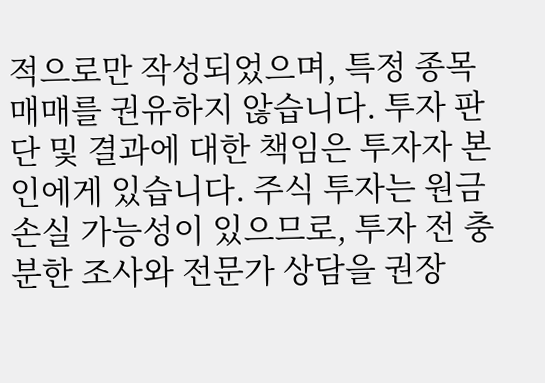적으로만 작성되었으며, 특정 종목 매매를 권유하지 않습니다. 투자 판단 및 결과에 대한 책임은 투자자 본인에게 있습니다. 주식 투자는 원금 손실 가능성이 있으므로, 투자 전 충분한 조사와 전문가 상담을 권장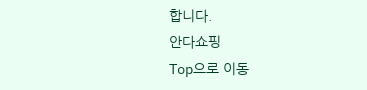합니다.
안다쇼핑
Top으로 이동